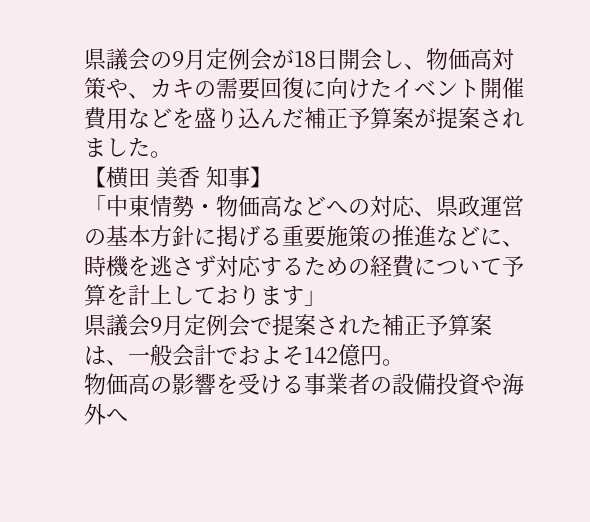県議会の9月定例会が18日開会し、物価高対策や、カキの需要回復に向けたイベント開催費用などを盛り込んだ補正予算案が提案されました。
【横田 美香 知事】
「中東情勢・物価高などへの対応、県政運営の基本方針に掲げる重要施策の推進などに、時機を逃さず対応するための経費について予算を計上しております」
県議会9月定例会で提案された補正予算案は、一般会計でおよそ142億円。
物価高の影響を受ける事業者の設備投資や海外へ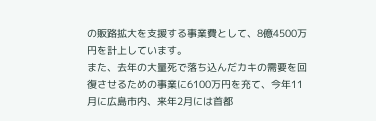の販路拡大を支援する事業費として、8億4500万円を計上しています。
また、去年の大量死で落ち込んだカキの需要を回復させるための事業に6100万円を充て、今年11月に広島市内、来年2月には首都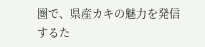圏で、県産カキの魅力を発信するた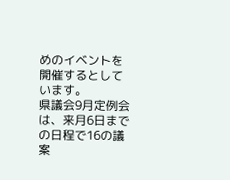めのイベントを開催するとしています。
県議会9月定例会は、来月6日までの日程で16の議案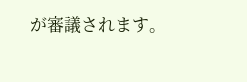が審議されます。